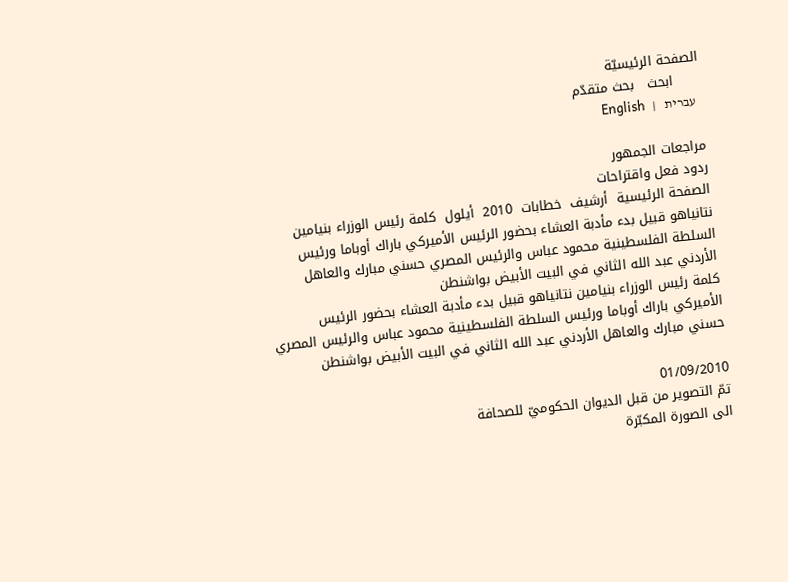الصفحة الرئيسيّة
      ابحث   بحث متقدّم
  עברית   |   English

مراجعات الجمهور
ردود فعل واقتراحات
الصفحة الرئيسية  أرشيف  خطابات  2010  أيلول  كلمة رئيس الوزراء بنيامين نتانياهو قبيل بدء مأدبة العشاء بحضور الرئيس الأميركي باراك أوباما ورئيس السلطة الفلسطينية محمود عباس والرئيس المصري حسني مبارك والعاهل الأردني عبد الله الثاني في البيت الأبيض بواشنطن
كلمة رئيس الوزراء بنيامين نتانياهو قبيل بدء مأدبة العشاء بحضور الرئيس الأميركي باراك أوباما ورئيس السلطة الفلسطينية محمود عباس والرئيس المصري حسني مبارك والعاهل الأردني عبد الله الثاني في البيت الأبيض بواشنطن

01/09/2010
تمّ التصوير من قبل الديوان الحكوميّ للصحافة
الى الصورة المكبّرة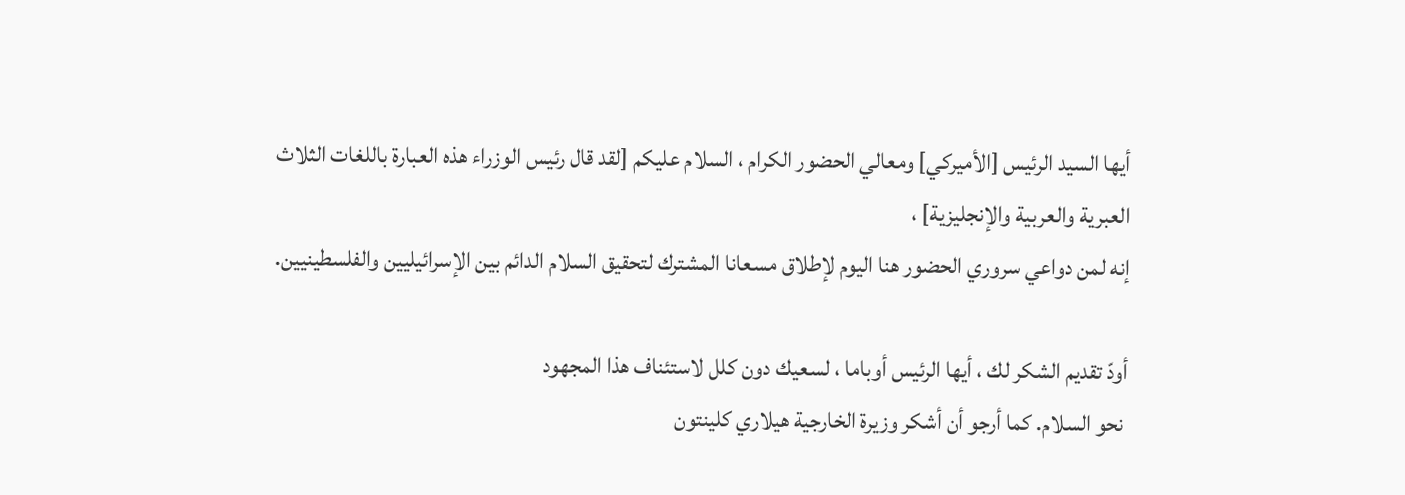أيها السيد الرئيس [الأميركي] ومعالي الحضور الكرام ، السلام عليكم [لقد قال رئيس الوزراء هذه العبارة باللغات الثلاث العبرية والعربية والإنجليزية] ،
إنه لمن دواعي سروري الحضور هنا اليوم لإطلاق مسعانا المشترك لتحقيق السلام الدائم بين الإسرائيليين والفلسطينيين.

أودّ تقديم الشكر لك ، أيها الرئيس أوباما ، لسعيك دون كلل لاستئناف هذا المجهود
 نحو السلام. كما أرجو أن أشكر وزيرة الخارجية هيلاري كلينتون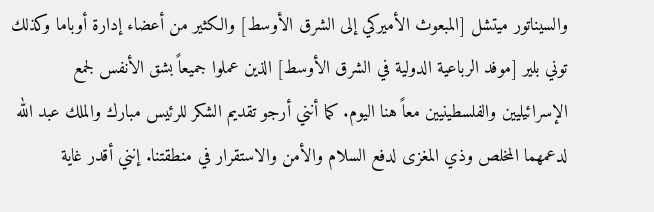والسيناتور ميتشل [المبعوث الأميركي إلى الشرق الأوسط] والكثير من أعضاء إدارة أوباما وكذلك توني بلير [موفد الرباعية الدولية في الشرق الأوسط] الذين عملوا جميعاً بشق الأنفس لجمع الإسرائيليين والفلسطينيين معاً هنا اليوم. كما أنني أرجو تقديم الشكر للرئيس مبارك والملك عبد الله لدعمهما المخلص وذي المغزى لدفع السلام والأمن والاستقرار في منطقتنا. إنني أقدر غاية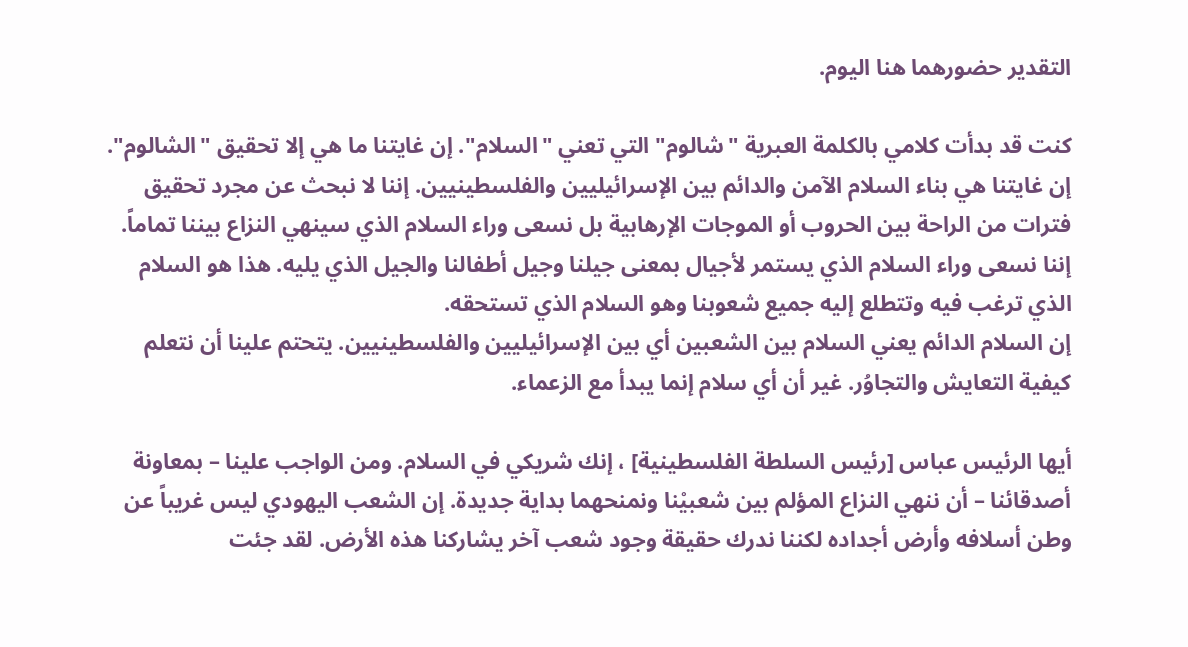التقدير حضورهما هنا اليوم.

كنت قد بدأت كلامي بالكلمة العبرية "شالوم" التي تعني "السلام". إن غايتنا ما هي إلا تحقيق "الشالوم". إن غايتنا هي بناء السلام الآمن والدائم بين الإسرائيليين والفلسطينيين. إننا لا نبحث عن مجرد تحقيق فترات من الراحة بين الحروب أو الموجات الإرهابية بل نسعى وراء السلام الذي سينهي النزاع بيننا تماماً. إننا نسعى وراء السلام الذي يستمر لأجيال بمعنى جيلنا وجيل أطفالنا والجيل الذي يليه. هذا هو السلام الذي ترغب فيه وتتطلع إليه جميع شعوبنا وهو السلام الذي تستحقه.
إن السلام الدائم يعني السلام بين الشعبين أي بين الإسرائيليين والفلسطينيين. يتحتم علينا أن نتعلم كيفية التعايش والتجاوُر. غير أن أي سلام إنما يبدأ مع الزعماء.

أيها الرئيس عباس [رئيس السلطة الفلسطينية] ، إنك شريكي في السلام. ومن الواجب علينا – بمعاونة أصدقائنا – أن ننهي النزاع المؤلم بين شعبيْنا ونمنحهما بداية جديدة. إن الشعب اليهودي ليس غريباً عن وطن أسلافه وأرض أجداده لكننا ندرك حقيقة وجود شعب آخر يشاركنا هذه الأرض. لقد جئت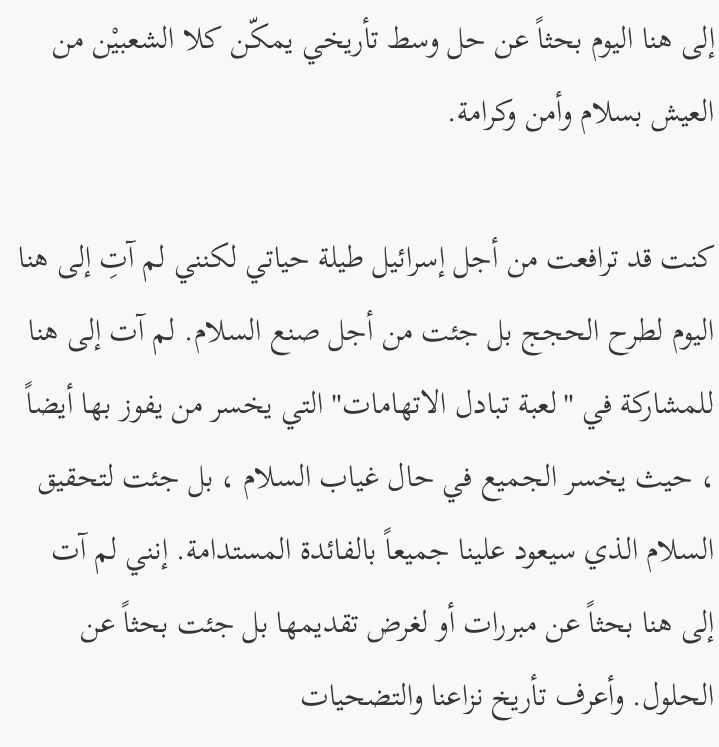إلى هنا اليوم بحثاً عن حل وسط تأريخي يمكّن كلا الشعبيْن من العيش بسلام وأمن وكرامة.

كنت قد ترافعت من أجل إسرائيل طيلة حياتي لكنني لم آتِ إلى هنا اليوم لطرح الحجج بل جئت من أجل صنع السلام. لم آت إلى هنا للمشاركة في "لعبة تبادل الاتهامات" التي يخسر من يفوز بها أيضاً ، حيث يخسر الجميع في حال غياب السلام ، بل جئت لتحقيق السلام الذي سيعود علينا جميعاً بالفائدة المستدامة. إنني لم آت إلى هنا بحثاً عن مبررات أو لغرض تقديمها بل جئت بحثاً عن الحلول. وأعرف تأريخ نزاعنا والتضحيات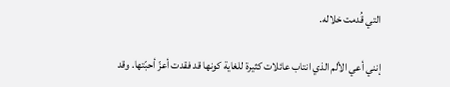التي قُدمت خلاله.

إنني أعي الألم الذي انتاب عائلات كثيرة للغاية كونها قد فقدت أعزّ أحبّتها. وقد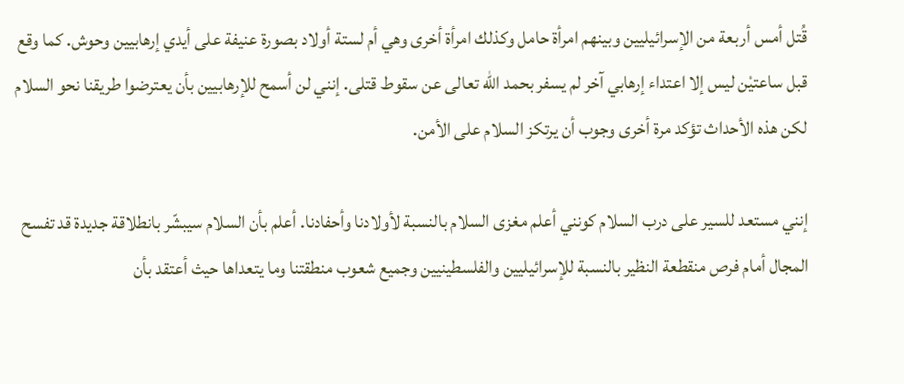قُتل أمس أربعة من الإسرائيليين وبينهم امرأة حامل وكذلك امرأة أخرى وهي أم لستة أولاد بصورة عنيفة على أيدي إرهابيين وحوش. كما وقع قبل ساعتيْن ليس إلا اعتداء إرهابي آخر لم يسفر بحمد الله تعالى عن سقوط قتلى. إنني لن أسمح للإرهابيين بأن يعترضوا طريقنا نحو السلام لكن هذه الأحداث تؤكد مرة أخرى وجوب أن يرتكز السلام على الأمن.

إنني مستعد للسير على درب السلام كونني أعلم مغزى السلام بالنسبة لأولادنا وأحفادنا. أعلم بأن السلام سيبشّر بانطلاقة جديدة قد تفسح المجال أمام فرص منقطعة النظير بالنسبة للإسرائيليين والفلسطينيين وجميع شعوب منطقتنا وما يتعداها حيث أعتقد بأن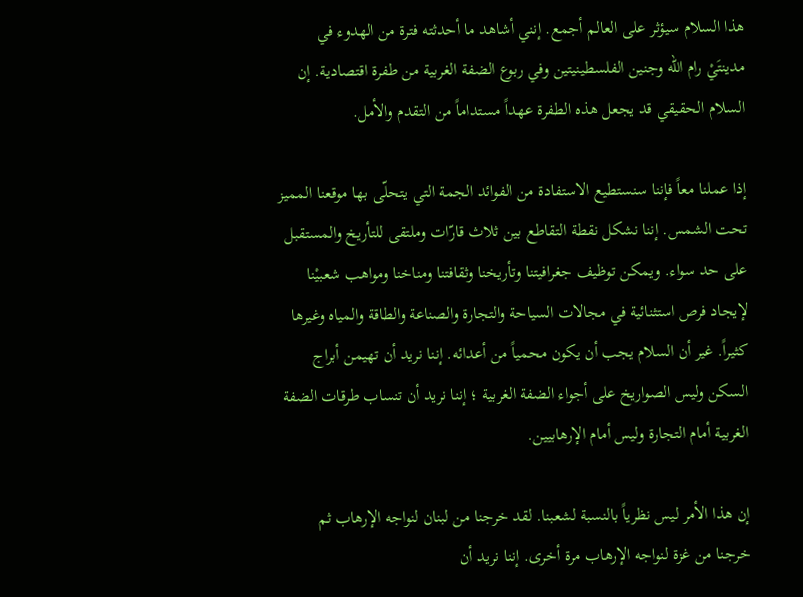هذا السلام سيؤثر على العالم أجمع. إنني أشاهد ما أحدثته فترة من الهدوء في مدينتَيْ رام الله وجنين الفلسطينيتين وفي ربوع الضفة الغربية من طفرة اقتصادية. إن السلام الحقيقي قد يجعل هذه الطفرة عهداً مستداماً من التقدم والأمل.

إذا عملنا معاً فإننا سنستطيع الاستفادة من الفوائد الجمة التي يتحلّى بها موقعنا المميز تحت الشمس. إننا نشكل نقطة التقاطع بين ثلاث قارّات وملتقى للتأريخ والمستقبل على حد سواء. ويمكن توظيف جغرافيتنا وتأريخنا وثقافتنا ومناخنا ومواهب شعبيْنا لإيجاد فرص استثنائية في مجالات السياحة والتجارة والصناعة والطاقة والمياه وغيرها كثيراً. غير أن السلام يجب أن يكون محمياً من أعدائه. إننا نريد أن تهيمن أبراج السكن وليس الصواريخ على أجواء الضفة الغربية ؛ إننا نريد أن تنساب طرقات الضفة الغربية أمام التجارة وليس أمام الإرهابيين.

إن هذا الأمر ليس نظرياً بالنسبة لشعبنا. لقد خرجنا من لبنان لنواجه الإرهاب ثم خرجنا من غزة لنواجه الإرهاب مرة أخرى. إننا نريد أن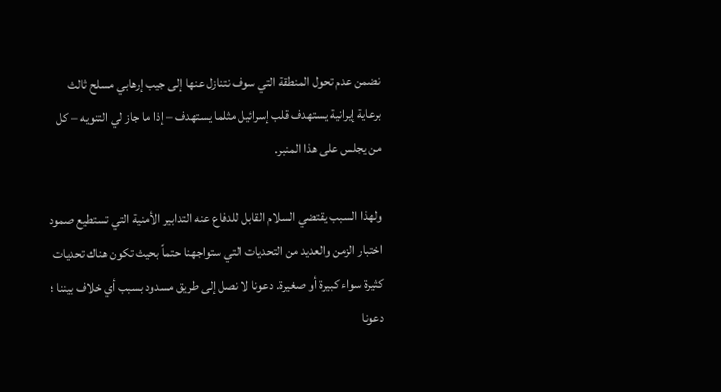نضمن عدم تحول المنطقة التي سوف نتنازل عنها إلى جيب إرهابي مسلح ثالث برعاية إيرانية يستهدف قلب إسرائيل مثلما يستهدف – إذا ما جاز لي التنويه – كل من يجلس على هذا المنبر.

ولهذا السبب يقتضي السلام القابل للدفاع عنه التدابير الأمنية التي تستطيع صمود اختبار الزمن والعديد من التحديات التي ستواجهنا حتماً بحيث تكون هناك تحديات كثيرة سواء كبيرة أو صغيرة. دعونا لا نصل إلى طريق مسدود بسبب أي خلاف بيننا ؛ دعونا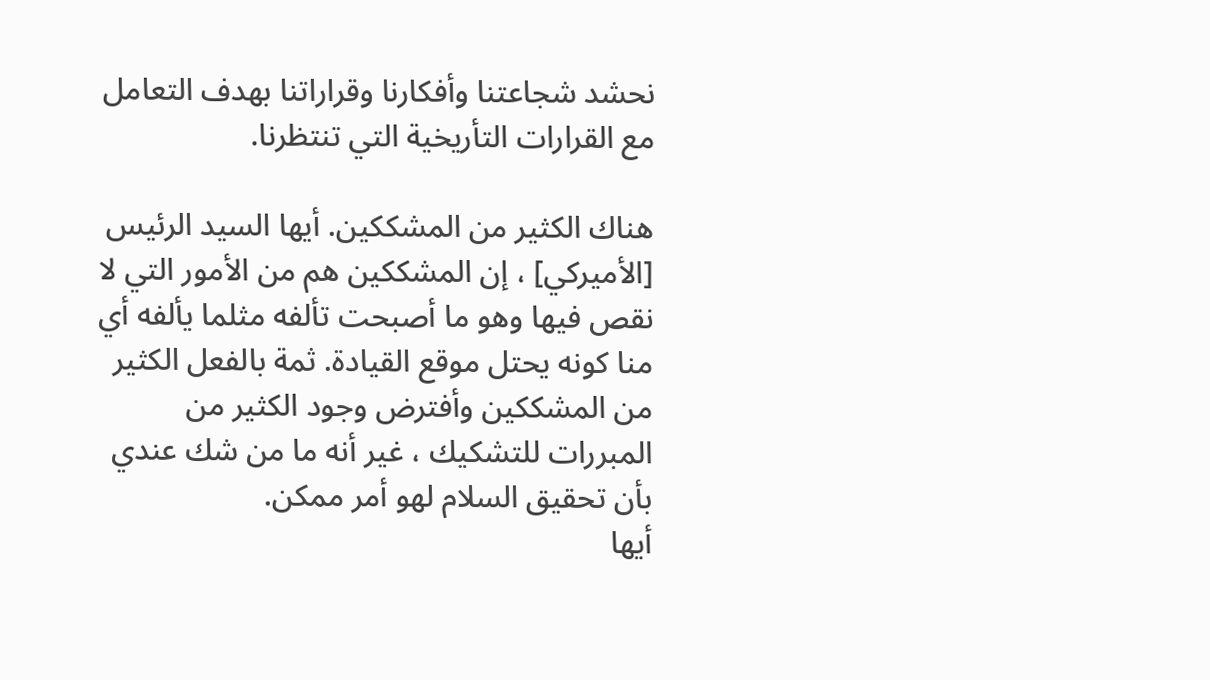نحشد شجاعتنا وأفكارنا وقراراتنا بهدف التعامل مع القرارات التأريخية التي تنتظرنا.

هناك الكثير من المشككين. أيها السيد الرئيس [الأميركي] ، إن المشككين هم من الأمور التي لا نقص فيها وهو ما أصبحت تألفه مثلما يألفه أي منا كونه يحتل موقع القيادة. ثمة بالفعل الكثير من المشككين وأفترض وجود الكثير من المبررات للتشكيك ، غير أنه ما من شك عندي بأن تحقيق السلام لهو أمر ممكن.
أيها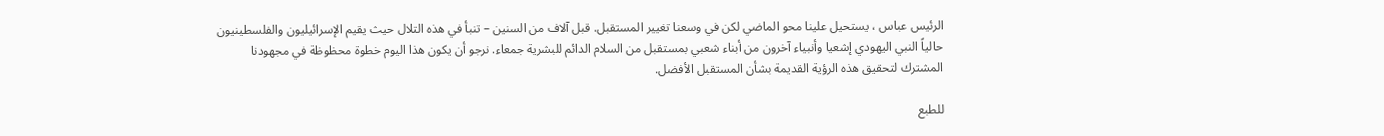الرئيس عباس ، يستحيل علينا محو الماضي لكن في وسعنا تغيير المستقبل. قبل آلاف من السنين – تنبأ في هذه التلال حيث يقيم الإسرائيليون والفلسطينيون حالياً النبي اليهودي إشعيا وأنبياء آخرون من أبناء شعبي بمستقبل من السلام الدائم للبشرية جمعاء. نرجو أن يكون هذا اليوم خطوة محظوظة في مجهودنا المشترك لتحقيق هذه الرؤية القديمة بشأن المستقبل الأفضل.

للطبع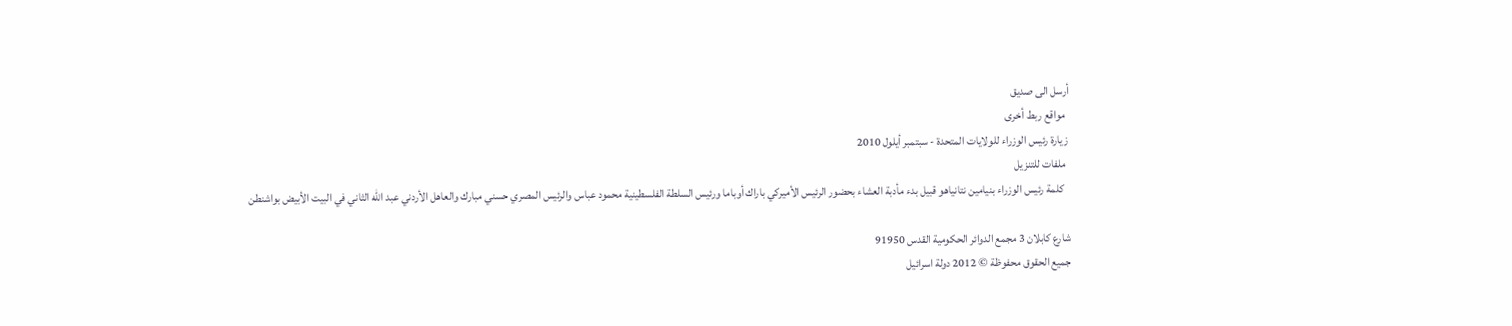أرسل الى صديق
  مواقع ربط أخرى
 زيارة رئيس الوزراء للولايات المتحدة - سبتمبر أيلول 2010
  ملفات للتنزيل
   كلمة رئيس الوزراء بنيامين نتانياهو قبيل بدء مأدبة العشاء بحضور الرئيس الأميركي باراك أوباما ورئيس السلطة الفلسطينية محمود عباس والرئيس المصري حسني مبارك والعاهل الأردني عبد الله الثاني في البيت الأبيض بواشنطن

شارع كابلان 3 مجمع الدوائر الحكومية القدس 91950
جميع الحقوق محفوظة © 2012 دولة اسرائيل